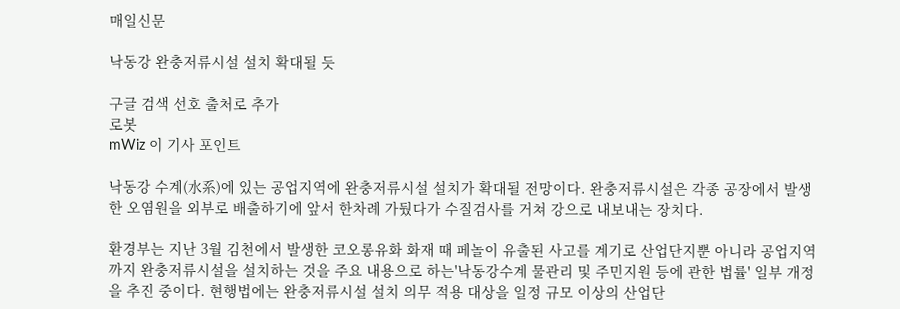매일신문

낙동강 완충저류시설 설치 확대될 듯

구글 검색 선호 출처로 추가
로봇
mWiz 이 기사 포인트

낙동강 수계(水系)에 있는 공업지역에 완충저류시설 설치가 확대될 전망이다. 완충저류시설은 각종 공장에서 발생한 오염원을 외부로 배출하기에 앞서 한차례 가뒀다가 수질검사를 거쳐 강으로 내보내는 장치다.

환경부는 지난 3월 김천에서 발생한 코오롱유화 화재 때 페놀이 유출된 사고를 계기로 산업단지뿐 아니라 공업지역까지 완충저류시설을 설치하는 것을 주요 내용으로 하는'낙동강수계 물관리 및 주민지원 등에 관한 법률' 일부 개정을 추진 중이다. 현행법에는 완충저류시설 설치 의무 적용 대상을 일정 규모 이상의 산업단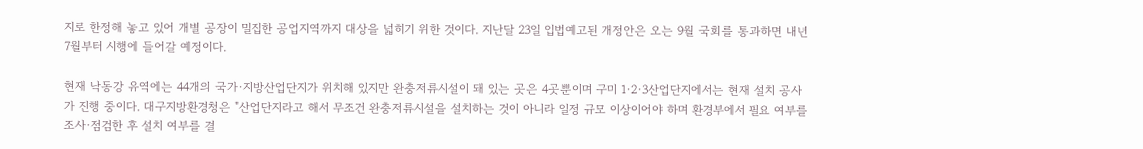지로 한정해 놓고 있어 개별 공장이 밀집한 공업지역까지 대상을 넓히기 위한 것이다. 지난달 23일 입법예고된 개정안은 오는 9월 국회를 통과하면 내년 7월부터 시행에 들어갈 예정이다.

현재 낙동강 유역에는 44개의 국가·지방산업단지가 위치해 있지만 완충저류시설이 돼 있는 곳은 4곳뿐이며 구미 1·2·3산업단지에서는 현재 설치 공사가 진행 중이다. 대구지방환경청은 "산업단지라고 해서 무조건 완충저류시설을 설치하는 것이 아니라 일정 규모 이상이어야 하며 환경부에서 필요 여부를 조사·점검한 후 설치 여부를 결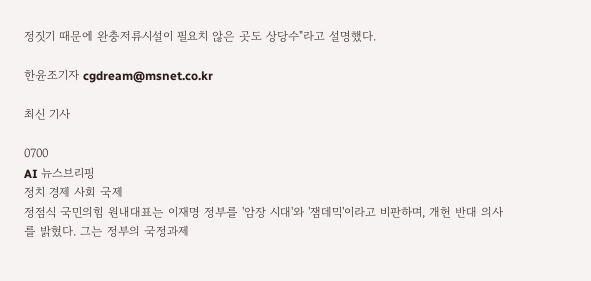정짓기 때문에 완충저류시설이 필요치 않은 곳도 상당수"라고 설명했다.

한윤조기자 cgdream@msnet.co.kr

최신 기사

0700
AI 뉴스브리핑
정치 경제 사회 국제
정점식 국민의힘 원내대표는 이재명 정부를 '암장 시대'와 '잼데믹'이라고 비판하며, 개헌 반대 의사를 밝혔다. 그는 정부의 국정과제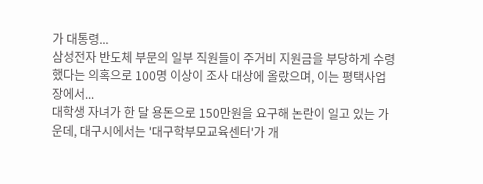가 대통령...
삼성전자 반도체 부문의 일부 직원들이 주거비 지원금을 부당하게 수령했다는 의혹으로 100명 이상이 조사 대상에 올랐으며, 이는 평택사업장에서...
대학생 자녀가 한 달 용돈으로 150만원을 요구해 논란이 일고 있는 가운데, 대구시에서는 '대구학부모교육센터'가 개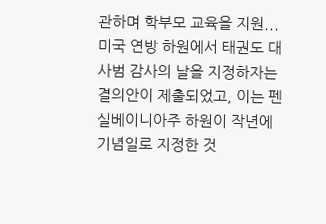관하며 학부모 교육을 지원...
미국 연방 하원에서 태권도 대사범 감사의 날을 지정하자는 결의안이 제출되었고, 이는 펜실베이니아주 하원이 작년에 기념일로 지정한 것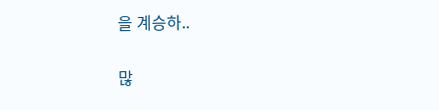을 계승하..

많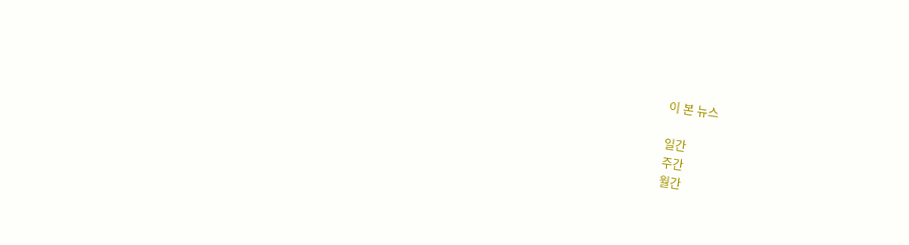이 본 뉴스

일간
주간
월간